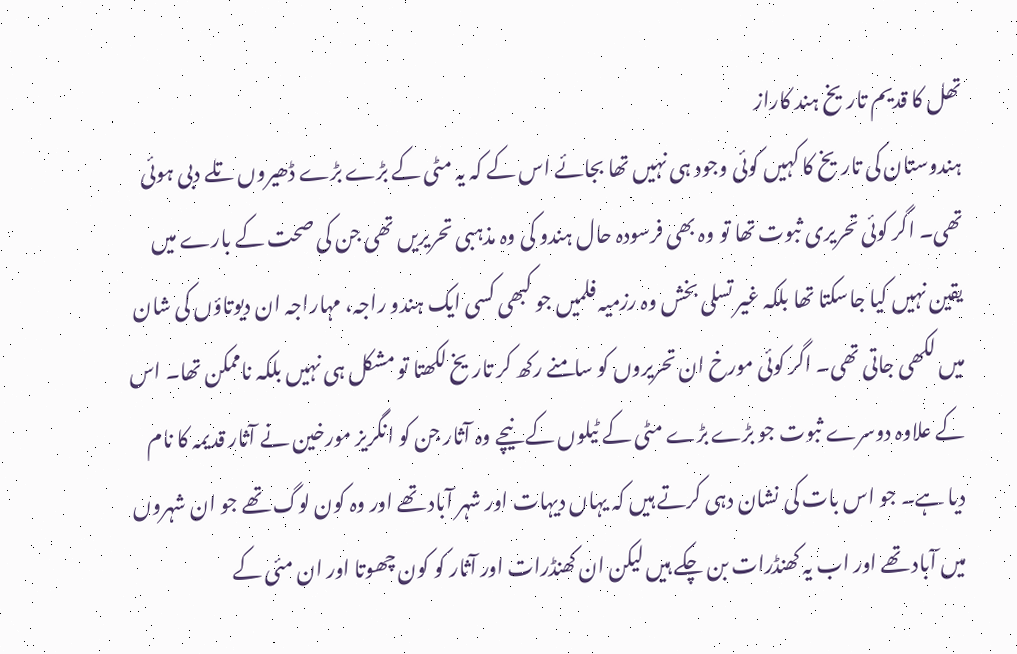تھل کا قدیم تاریخ ہند کاراز
ہندوستان کی تاریخ کا کہیں کوئی وجود ہی نہیں تھا بجائے اس کے کہ یہ مٹی کے بڑے بڑے ڈھیروں تلے دبی ہوئی تھی۔ اگر کوئی تحریری ثبوت تھا تو وہ بھی فرسودہ حال ہندو کی وہ مذہبی تحریریں تھی جن کی صحت کے بارے میں یقین نہیں کیا جاسکتا تھا بلکہ غیر تسلی بخش وہ رزمیہ فلمیں جو کبھی کسی ایک ہندو راجہ، مہاراجہ ان دیوتاؤں کی شان میں لکھی جاتی تھی۔ اگر کوئی مورخ ان تحریروں کو سامنے رکھ کر تاریخ لکھتا تو مشکل ہی نہیں بلکہ ناممکن تھا۔ اس کے علاوہ دوسرے ثبوت جو بڑے بڑے مٹی کے ٹیلوں کے نیچے وہ آثار جن کو انگریز مورخین نے آثار قدیمہ کا نام دیا ہے۔ جو اس بات کی نشان دہی کرتے ہیں کہ یہاں دیہات اور شہر آباد تھے اور وہ کون لوگ تھے جو ان شہروں میں آباد تھے اور اب یہ کھنڈرات بن چکے ہیں لیکن ان کھنڈرات اور آثار کو کون چھوتا اور ان مئی کے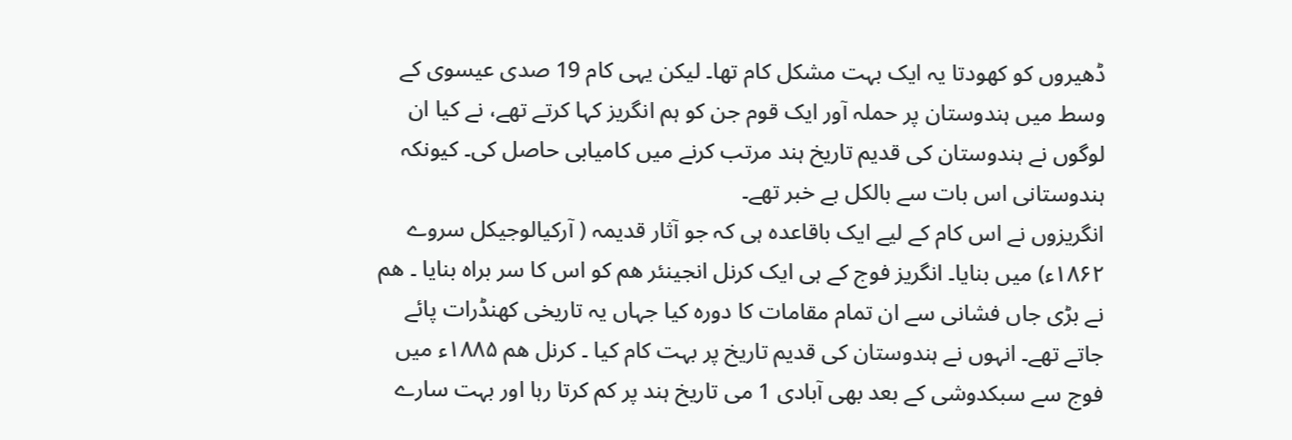ڈھیروں کو کھودتا یہ ایک بہت مشکل کام تھا۔ لیکن یہی کام 19 صدی عیسوی کے وسط میں ہندوستان پر حملہ آور ایک قوم جن کو ہم انگریز کہا کرتے تھے، نے کیا ان لوگوں نے ہندوستان کی قدیم تاریخ ہند مرتب کرنے میں کامیابی حاصل کی۔ کیونکہ ہندوستانی اس بات سے بالکل بے خبر تھے۔
انگریزوں نے اس کام کے لیے ایک باقاعدہ ہی کہ جو آثار قدیمہ ( آرکیالوجیکل سروے ۱۸۶۲ء) میں بنایا۔ انگریز فوج کے ہی ایک کرنل انجینئر ھم کو اس کا سر براہ بنایا ۔ ھم نے بڑی جاں فشانی سے ان تمام مقامات کا دورہ کیا جہاں یہ تاریخی کھنڈرات پائے جاتے تھے۔ انہوں نے ہندوستان کی قدیم تاریخ پر بہت کام کیا ۔ کرنل ھم ۱۸۸۵ء میں فوج سے سبکدوشی کے بعد بھی آبادی 1 می تاریخ ہند پر کم کرتا رہا اور بہت سارے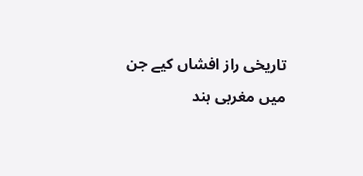تاریخی راز افشاں کیے جن میں مغربی ہند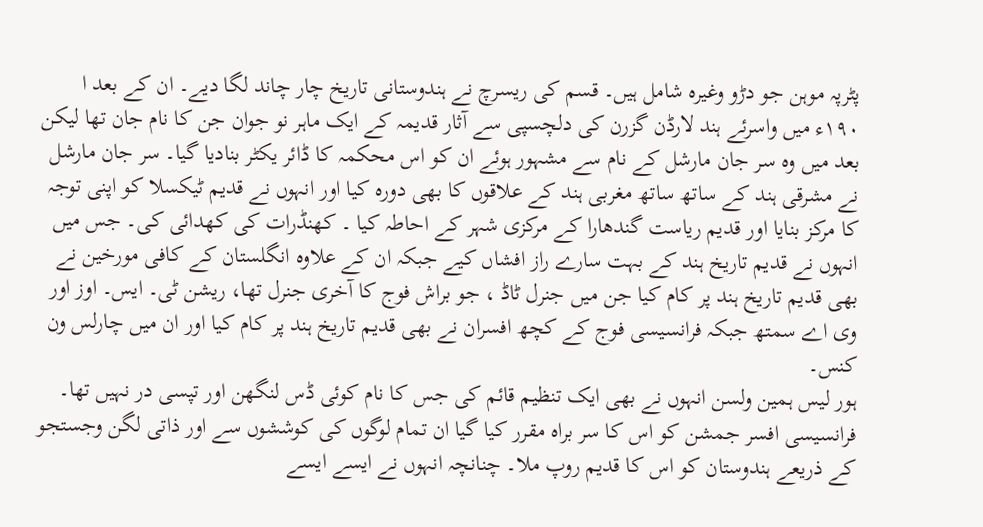پٹرپہ موہن جو دڑو وغیرہ شامل ہیں۔ قسم کی ریسرچ نے ہندوستانی تاریخ چار چاند لگا دیے۔ ان کے بعد ا ۱۹۰ء میں واسرئے ہند لارڈن گزرن کی دلچسپی سے آثار قدیمہ کے ایک ماہر نو جوان جن کا نام جان تھا لیکن بعد میں وہ سر جان مارشل کے نام سے مشہور ہوئے ان کو اس محکمہ کا ڈائر یکٹر بنادیا گیا۔ سر جان مارشل نے مشرقی ہند کے ساتھ ساتھ مغربی ہند کے علاقوں کا بھی دورہ کیا اور انہوں نے قدیم ٹیکسلا کو اپنی توجہ کا مرکز بنایا اور قدیم ریاست گندھارا کے مرکزی شہر کے احاطہ کیا ۔ کھنڈرات کی کھدائی کی۔ جس میں انہوں نے قدیم تاریخ ہند کے بہت سارے راز افشاں کیے جبکہ ان کے علاوہ انگلستان کے کافی مورخین نے بھی قدیم تاریخ ہند پر کام کیا جن میں جنرل ٹاڈ ، جو براش فوج کا آخری جنرل تھا، ریشن ٹی۔ ایس۔ اوز اور وی اے سمتھ جبکہ فرانسیسی فوج کے کچھ افسران نے بھی قدیم تاریخ ہند پر کام کیا اور ان میں چارلس ون کنس۔
ہور لیس ہمین ولسن انہوں نے بھی ایک تنظیم قائم کی جس کا نام کوئی ڈس لنگھن اور تپسی در نہیں تھا۔ فرانسیسی افسر جمشن کو اس کا سر براہ مقرر کیا گیا ان تمام لوگوں کی کوششوں سے اور ذاتی لگن وجستجو کے ذریعے ہندوستان کو اس کا قدیم روپ ملا۔ چنانچہ انہوں نے ایسے ایسے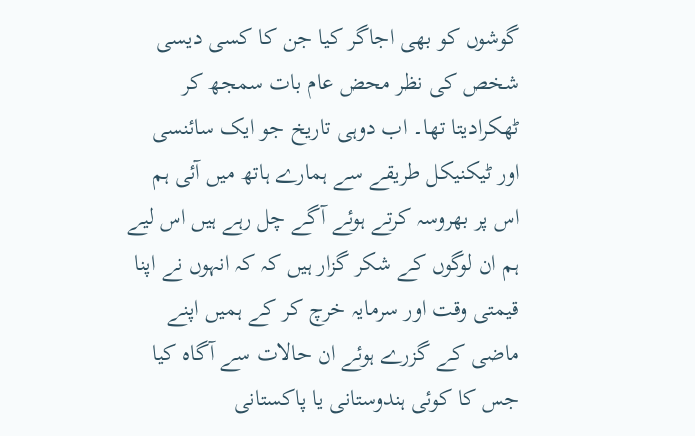گوشوں کو بھی اجاگر کیا جن کا کسی دیسی شخص کی نظر محض عام بات سمجھ کر ٹھکرادیتا تھا۔ اب دوہی تاریخ جو ایک سائنسی اور ٹیکنیکل طریقے سے ہمارے ہاتھ میں آئی ہم اس پر بھروسہ کرتے ہوئے آگے چل رہے ہیں اس لیے ہم ان لوگوں کے شکر گزار ہیں کہ کہ انہوں نے اپنا قیمتی وقت اور سرمایہ خرچ کر کے ہمیں اپنے ماضی کے گزرے ہوئے ان حالات سے آگاہ کیا جس کا کوئی ہندوستانی یا پاکستانی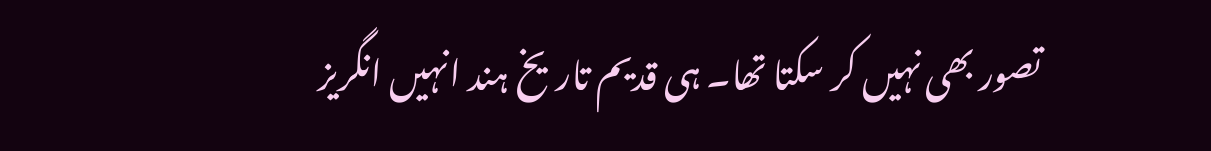تصور بھی نہیں کر سکتا تھا۔ ہی قدیم تاریخ ہند انہیں انگریز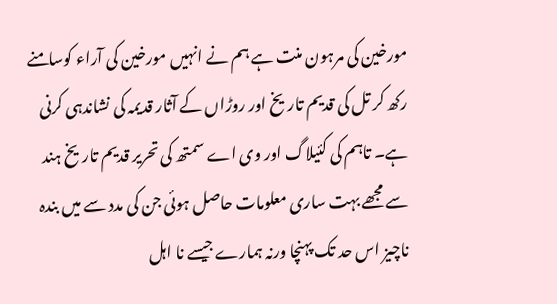مورخین کی مرہون منت ہے ہم نے انہیں مورخین کی آراء کوسامنے رکھ کر تل کی قدیم تاریخ اور روڑاں کے آثار قدیمہ کی نشاندہی کرنی ہے۔ تاہم کی کئیلاگ اور وی اے سمتھ کی تحریر قدیم تاریخ ہند سے مجھے بہت ساری معلومات حاصل ہوئی جن کی مدد سے میں بندہ ناچیز اس حد تک پہنچا ورنہ ہمارے جیسے نا اہل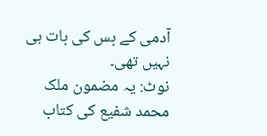آدمی کے بس کی بات ہی نہیں تھی۔
نوٹ: یہ مضمون ملک محمد شفیع کی کتاب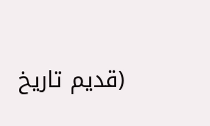(قدیم تاریخ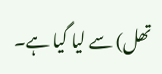تھل) سے لیا گیا ہے۔